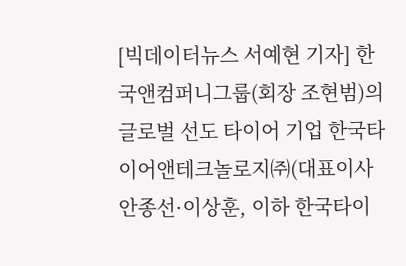[빅데이터뉴스 서예현 기자] 한국앤컴퍼니그룹(회장 조현범)의 글로벌 선도 타이어 기업 한국타이어앤테크놀로지㈜(대표이사 안종선·이상훈, 이하 한국타이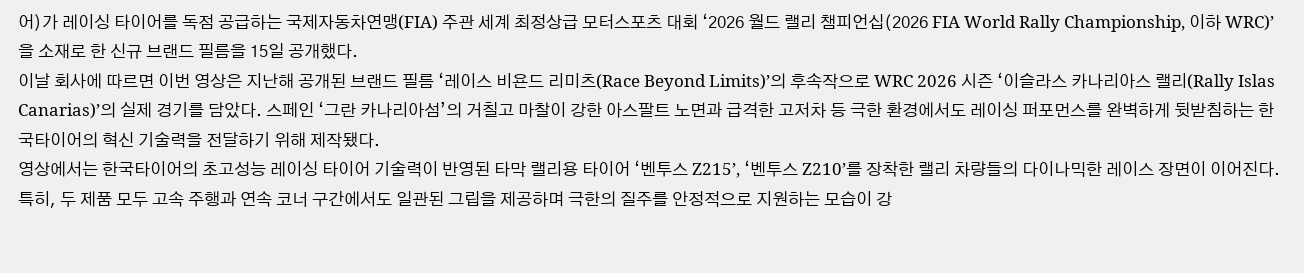어)가 레이싱 타이어를 독점 공급하는 국제자동차연맹(FIA) 주관 세계 최정상급 모터스포츠 대회 ‘2026 월드 랠리 챔피언십(2026 FIA World Rally Championship, 이하 WRC)’을 소재로 한 신규 브랜드 필름을 15일 공개했다.
이날 회사에 따르면 이번 영상은 지난해 공개된 브랜드 필름 ‘레이스 비욘드 리미츠(Race Beyond Limits)’의 후속작으로 WRC 2026 시즌 ‘이슬라스 카나리아스 랠리(Rally Islas Canarias)’의 실제 경기를 담았다. 스페인 ‘그란 카나리아섬’의 거칠고 마찰이 강한 아스팔트 노면과 급격한 고저차 등 극한 환경에서도 레이싱 퍼포먼스를 완벽하게 뒷받침하는 한국타이어의 혁신 기술력을 전달하기 위해 제작됐다.
영상에서는 한국타이어의 초고성능 레이싱 타이어 기술력이 반영된 타막 랠리용 타이어 ‘벤투스 Z215’, ‘벤투스 Z210’를 장착한 랠리 차량들의 다이나믹한 레이스 장면이 이어진다. 특히, 두 제품 모두 고속 주행과 연속 코너 구간에서도 일관된 그립을 제공하며 극한의 질주를 안정적으로 지원하는 모습이 강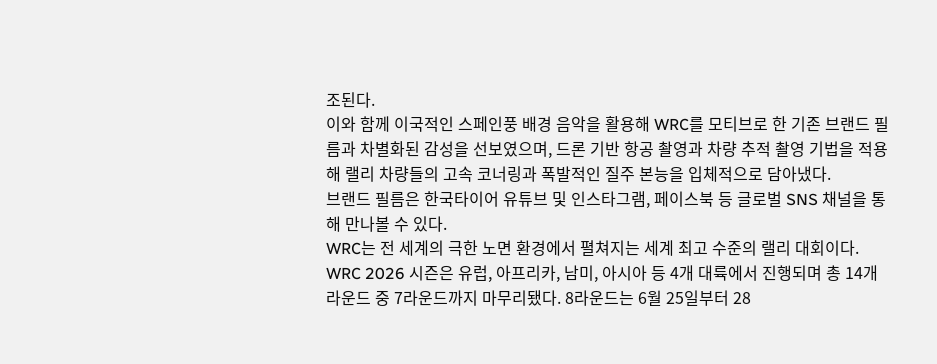조된다.
이와 함께 이국적인 스페인풍 배경 음악을 활용해 WRC를 모티브로 한 기존 브랜드 필름과 차별화된 감성을 선보였으며, 드론 기반 항공 촬영과 차량 추적 촬영 기법을 적용해 랠리 차량들의 고속 코너링과 폭발적인 질주 본능을 입체적으로 담아냈다.
브랜드 필름은 한국타이어 유튜브 및 인스타그램, 페이스북 등 글로벌 SNS 채널을 통해 만나볼 수 있다.
WRC는 전 세계의 극한 노면 환경에서 펼쳐지는 세계 최고 수준의 랠리 대회이다. WRC 2026 시즌은 유럽, 아프리카, 남미, 아시아 등 4개 대륙에서 진행되며 총 14개 라운드 중 7라운드까지 마무리됐다. 8라운드는 6월 25일부터 28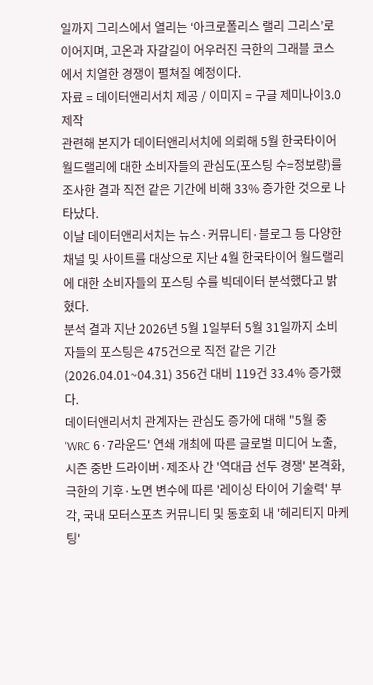일까지 그리스에서 열리는 ‘아크로폴리스 랠리 그리스’로 이어지며, 고온과 자갈길이 어우러진 극한의 그래블 코스에서 치열한 경쟁이 펼쳐질 예정이다.
자료 = 데이터앤리서치 제공 / 이미지 = 구글 제미나이3.0 제작
관련해 본지가 데이터앤리서치에 의뢰해 5월 한국타이어 월드랠리에 대한 소비자들의 관심도(포스팅 수=정보량)를 조사한 결과 직전 같은 기간에 비해 33% 증가한 것으로 나타났다.
이날 데이터앤리서치는 뉴스·커뮤니티·블로그 등 다양한 채널 및 사이트를 대상으로 지난 4월 한국타이어 월드랠리 에 대한 소비자들의 포스팅 수를 빅데이터 분석했다고 밝혔다.
분석 결과 지난 2026년 5월 1일부터 5월 31일까지 소비자들의 포스팅은 475건으로 직전 같은 기간(2026.04.01~04.31) 356건 대비 119건 33.4% 증가했다.
데이터앤리서치 관계자는 관심도 증가에 대해 "5월 중 'WRC 6·7라운드' 연쇄 개최에 따른 글로벌 미디어 노출, 시즌 중반 드라이버·제조사 간 '역대급 선두 경쟁' 본격화, 극한의 기후·노면 변수에 따른 '레이싱 타이어 기술력' 부각, 국내 모터스포츠 커뮤니티 및 동호회 내 '헤리티지 마케팅'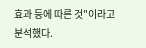효과 등에 따른 것"이라고 분석했다.